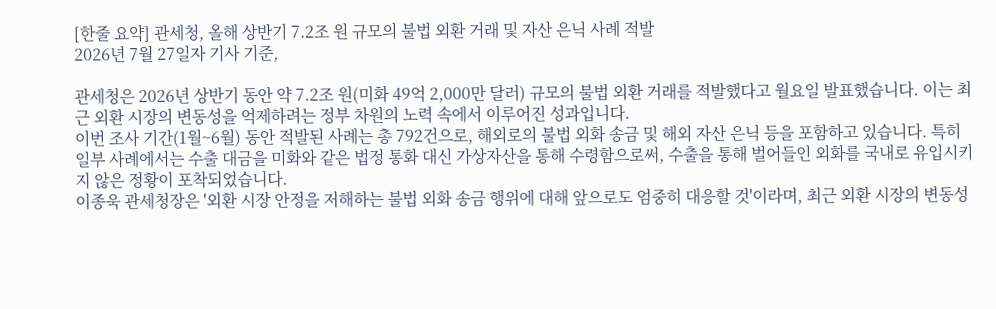[한줄 요약] 관세청, 올해 상반기 7.2조 원 규모의 불법 외환 거래 및 자산 은닉 사례 적발
2026년 7월 27일자 기사 기준,

관세청은 2026년 상반기 동안 약 7.2조 원(미화 49억 2,000만 달러) 규모의 불법 외환 거래를 적발했다고 월요일 발표했습니다. 이는 최근 외환 시장의 변동성을 억제하려는 정부 차원의 노력 속에서 이루어진 성과입니다.
이번 조사 기간(1월~6월) 동안 적발된 사례는 총 792건으로, 해외로의 불법 외화 송금 및 해외 자산 은닉 등을 포함하고 있습니다. 특히 일부 사례에서는 수출 대금을 미화와 같은 법정 통화 대신 가상자산을 통해 수령함으로써, 수출을 통해 벌어들인 외화를 국내로 유입시키지 않은 정황이 포착되었습니다.
이종욱 관세청장은 '외환 시장 안정을 저해하는 불법 외화 송금 행위에 대해 앞으로도 엄중히 대응할 것'이라며, 최근 외환 시장의 변동성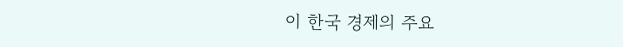이 한국 경제의 주요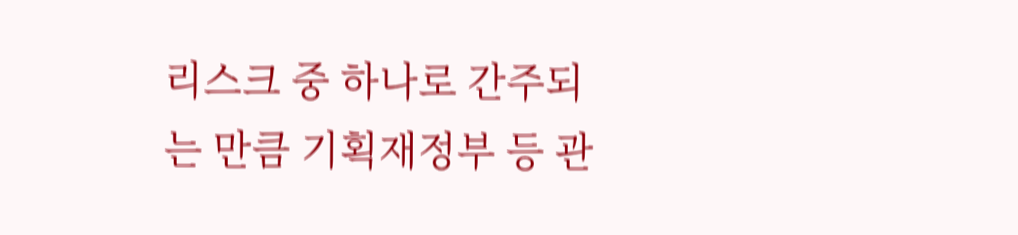리스크 중 하나로 간주되는 만큼 기획재정부 등 관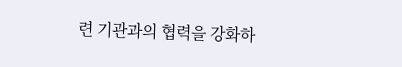련 기관과의 협력을 강화하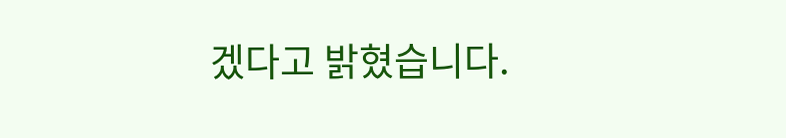겠다고 밝혔습니다.